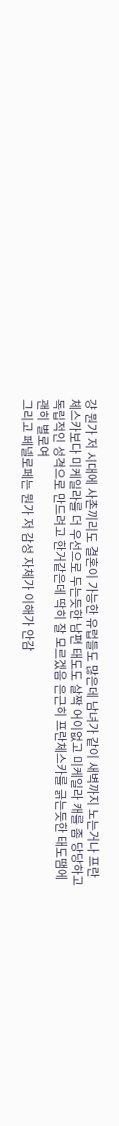걍 뭔가 저 시대에 사촌끼리도 결혼이 가능한 유럽들도 많은데 남녀가 같이 새벽까지 노는거나 프란체스카보다 미케일라를 더 우선으로 두는듯한 남편 태도도 살짝 어이없고 미케일라 캐를 좀 당당하고 독립적인 성격으로 만드려고 한거같은데 딱히 잘 모르겠음 은근히 프란체스카를 긁는듯한 태도땜에 괜히 별로여
그리고 페넬로페는 뭔가 저 감성 자체가 이해가 안감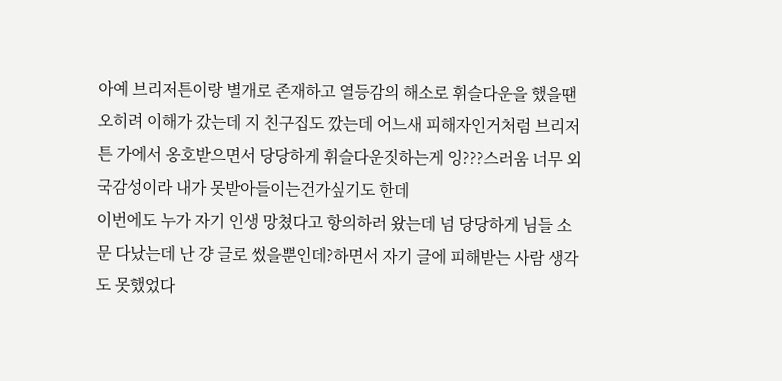아예 브리저튼이랑 별개로 존재하고 열등감의 해소로 휘슬다운을 했을땐 오히려 이해가 갔는데 지 친구집도 깠는데 어느새 피해자인거처럼 브리저튼 가에서 옹호받으면서 당당하게 휘슬다운짓하는게 잉???스러움 너무 외국감성이라 내가 못받아들이는건가싶기도 한데
이번에도 누가 자기 인생 망쳤다고 항의하러 왔는데 넘 당당하게 님들 소문 다났는데 난 걍 글로 썼을뿐인데?하면서 자기 글에 피해받는 사람 생각도 못했었다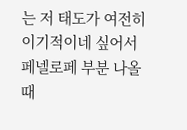는 저 태도가 여전히 이기적이네 싶어서 페넬로페 부분 나올때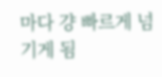마다 걍 빠르게 넘기게 됨